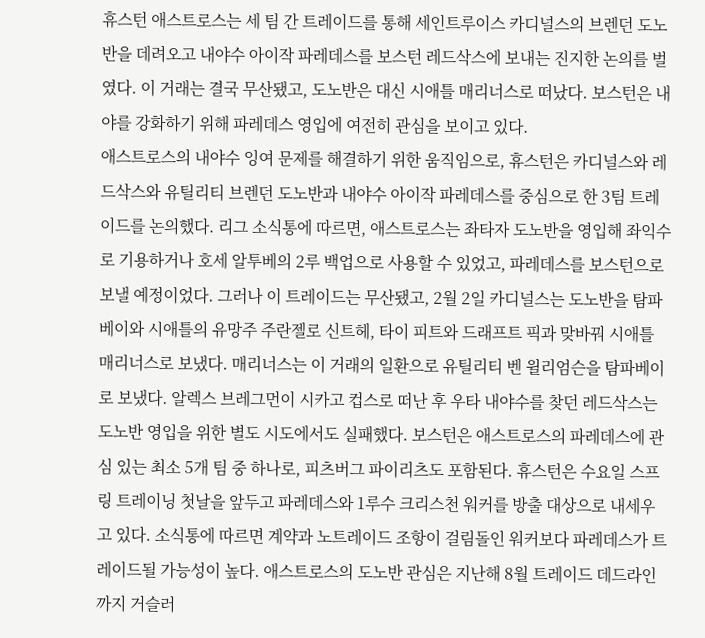휴스턴 애스트로스는 세 팀 간 트레이드를 통해 세인트루이스 카디널스의 브렌던 도노반을 데려오고 내야수 아이작 파레데스를 보스턴 레드삭스에 보내는 진지한 논의를 벌였다. 이 거래는 결국 무산됐고, 도노반은 대신 시애틀 매리너스로 떠났다. 보스턴은 내야를 강화하기 위해 파레데스 영입에 여전히 관심을 보이고 있다.
애스트로스의 내야수 잉여 문제를 해결하기 위한 움직임으로, 휴스턴은 카디널스와 레드삭스와 유틸리티 브렌던 도노반과 내야수 아이작 파레데스를 중심으로 한 3팀 트레이드를 논의했다. 리그 소식통에 따르면, 애스트로스는 좌타자 도노반을 영입해 좌익수로 기용하거나 호세 알투베의 2루 백업으로 사용할 수 있었고, 파레데스를 보스턴으로 보낼 예정이었다. 그러나 이 트레이드는 무산됐고, 2월 2일 카디널스는 도노반을 탐파베이와 시애틀의 유망주 주란젤로 신트헤, 타이 피트와 드래프트 픽과 맞바꿔 시애틀 매리너스로 보냈다. 매리너스는 이 거래의 일환으로 유틸리티 벤 윌리엄슨을 탐파베이로 보냈다. 알렉스 브레그먼이 시카고 컵스로 떠난 후 우타 내야수를 찾던 레드삭스는 도노반 영입을 위한 별도 시도에서도 실패했다. 보스턴은 애스트로스의 파레데스에 관심 있는 최소 5개 팀 중 하나로, 피츠버그 파이리츠도 포함된다. 휴스턴은 수요일 스프링 트레이닝 첫날을 앞두고 파레데스와 1루수 크리스천 워커를 방출 대상으로 내세우고 있다. 소식통에 따르면 계약과 노트레이드 조항이 걸림돌인 워커보다 파레데스가 트레이드될 가능성이 높다. 애스트로스의 도노반 관심은 지난해 8월 트레이드 데드라인까지 거슬러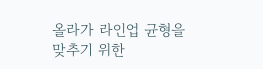올라가 라인업 균형을 맞추기 위한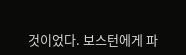것이었다. 보스턴에게 파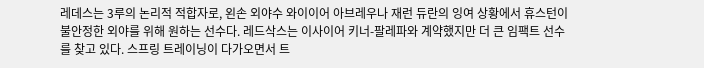레데스는 3루의 논리적 적합자로, 왼손 외야수 와이이어 아브레우나 재런 듀란의 잉여 상황에서 휴스턴이 불안정한 외야를 위해 원하는 선수다. 레드삭스는 이사이어 키너-팔레파와 계약했지만 더 큰 임팩트 선수를 찾고 있다. 스프링 트레이닝이 다가오면서 트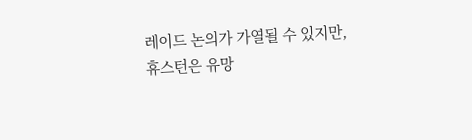레이드 논의가 가열될 수 있지만, 휴스턴은 유망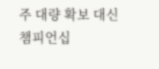주 대량 확보 대신 챔피언십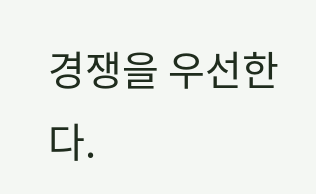경쟁을 우선한다.